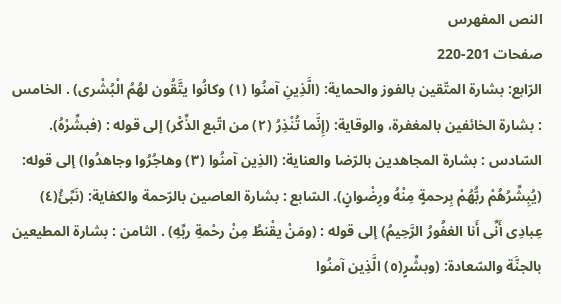النص المفهرس
صفحات 201-220
الرّابع: بشارة المتّقين بالفوز والحماية: (الَّذِينِ آمنُوا (١) وكانُوا يتَّقُون لهُمُ الْبُشْرى) . الخامس : بشارة الخائفين بالمغفرة، والوقاية: (إِنَّما تُنْذِرُ (٢) من اتّبع الذِّكْر) إلى قوله : (فبشِّرْهُ). السّادس : بشارة المجاهدين بالرّضا والعناية: (الذِين آمنُوا (٣) وهاجُرُوا وجاهدُوا) إلى قوله: (يُبِشِّرُهُمْ ربُّهُمْ بِرحمةٍ مِنْهُ ورِضْوانٍ). السّابع : بشارة العاصين بالرّحمة والكفاية: (نَبِّئُ(٤) عِبادِى أَنِّى أَنا الغفُورُ الرَّحِيمُ) إلى قوله : (ومَنْ يقْنطُ مِنْ رحْمةِ ربِّهِ) . الثامن : بشارة المطيعين بالجنَّة والسّعادة: (وبشِّرٍ(٥) الَّذِين آمنُوا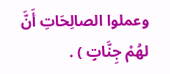وعملوا الصالِحَاتِ أَنَّ لهُمْ جِنَّاتٍ ) .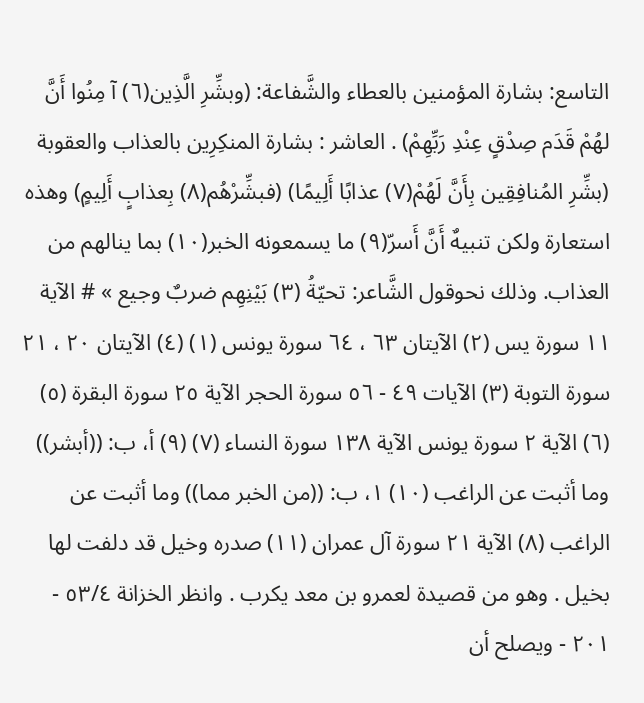التاسع: بشارة المؤمنين بالعطاء والشَّفاعة: (وبشِّرِ الَّذِين(٦) آ مِنُوا أَنَّ لهُمْ قَدَم صِدْقٍ عِنْدِ رَبِّهِمْ) . العاشر : بشارة المنكِرِين بالعذاب والعقوبة (بشِّرِ المُنافِقِين بِأَنَّ لَهُمْ(٧) عذابًا أَلِيمًا) (فبشِّرْهُم(٨) بِعذابٍ أَلِيمٍ) وهذه استعارة ولكن تنبيهٌ أَنَّ أَسرّ(٩) ما يسمعونه الخبر(١٠) بما ينالهم من العذاب. وذلك نحوقول الشَّاعر: تحيّةُ (٣) بَيْنِهِم ضربٌ وجيع » # الآية ١١ سورة يس (٢) الآيتان ٦٣ ، ٦٤ سورة يونس (١) (٤) الآيتان ٢٠ ، ٢١ سورة التوبة (٣) الآيات ٤٩ - ٥٦ سورة الحجر الآية ٢٥ سورة البقرة (٥) (٦) الآية ٢ سورة يونس الآية ١٣٨ سورة النساء (٧) (٩) أ، ب: ((أبشر)) وما أثبت عن الراغب (١٠) ١، ب: ((من الخبر مما)) وما أثبت عن الراغب (٨) الآية ٢١ سورة آل عمران (١١) صدره وخيل قد دلفت لها بخيل . وهو من قصيدة لعمرو بن معد يكرب . وانظر الخزانة ٥٣/٤ - ٢٠١ - ويصلح أن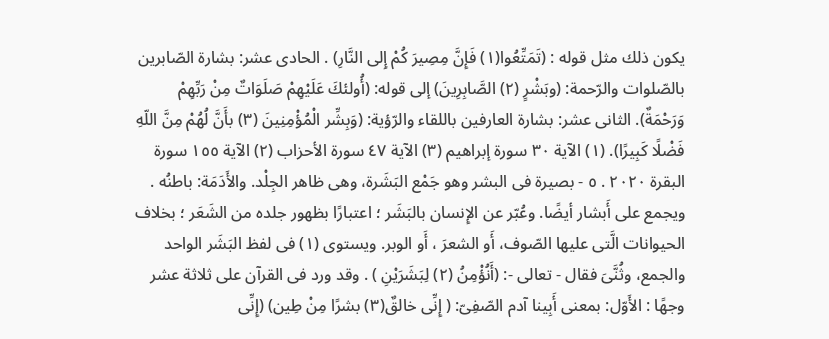يكون ذلك مثل قوله : (تَمَتِّعُوا(١) فَإِنَّ مِصِيرَ كُمْ إِلى النَّارِ) . الحادى عشر: بشارة الصّابرين بالصّلوات والرّحمة: (وبَشْرٍ (٢) الصَّابِرِينَ) إلى قوله: (أُولئكَ عَلَيْهِمْ صَلَوَاتٌ مِنْ رَبِّهِمْ وَرَحْمَةٌ). الثانى عشر: بشارة العارفين باللقاء والرّؤية: (وَبِشِّر الْمُؤْمِنِينَ (٣) بأَنَّ لُهُمْ مِنَّ اللّهِ فَضْلًا كَبِيرًا). (١) الآية ٣٠ سورة إبراهيم (٣) الآية ٤٧ سورة الأحزاب (٢) الآية ١٥٥ سورة البقرة ٢٠٢٠ . ٥ - بصيرة فى البشر وهو جَمْع البَشَرة، وهى ظاهر الجِلْد. والأَدَمَة: باطنُه . ويجمع على أَبشار أيضًا. وعُبّر عن الإِنسان بالبَشَر ؛ اعتبارًا بظهور جلده من الشَعَر ؛ بخلاف الحيوانات الَّتى عليها الصّوف، أَو الشعرَ ، أَو الوبر. ويستوى (١) فى لفظ البَشَر الواحد والجمع، وثُنَّىَ فقال - تعالى -: (أَنُؤْمِنُ (٢) لِبَشَرَيْنِ ) . وقد ورد فى القرآن على ثلاثة عشر وجهًا : الأَوّل: بمعنى أَبِينا آدم الصّفِىّ: ( إِنِّى خالقٌ(٣) بشرًا مِنْ طِين) (إِنِّى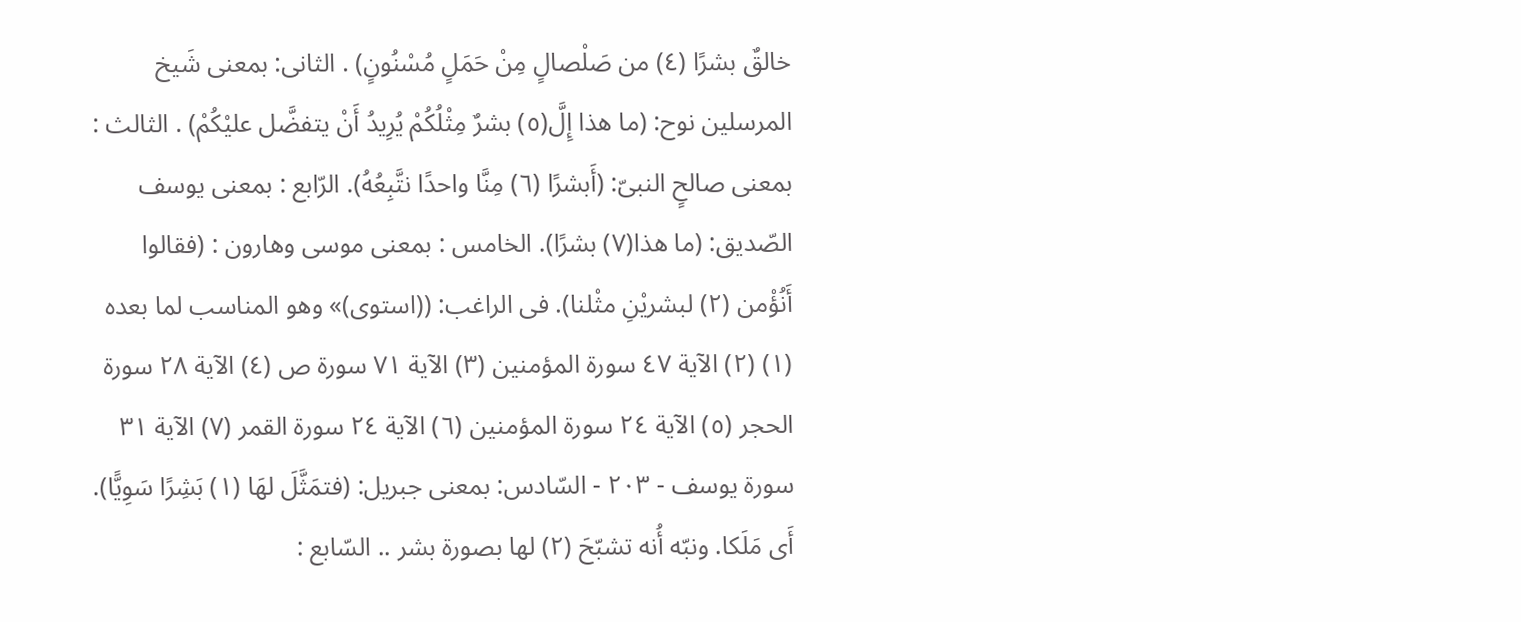خالقٌ بشرًا (٤) من صَلْصالٍ مِنْ حَمَلٍ مُسْنُونٍ) . الثانى: بمعنى شَيخ المرسلين نوح: (ما هذا إِلَّ(٥) بشرٌ مِثْلُكُمْ يُرِيدُ أَنْ يتفضَّل عليْكُمْ) . الثالث : بمعنى صالحٍ النبىّ: (أَبشرًا (٦) مِنَّا واحدًا نتَّبِعُهُ). الرّابع : بمعنى يوسف الصّديق: (ما هذا(٧) بشرًا). الخامس : بمعنى موسى وهارون : (فقالوا أَنُؤْمن (٢) لبشريْنِ مثْلنا). فى الراغب: ((استوى)» وهو المناسب لما بعده (١) (٢) الآية ٤٧ سورة المؤمنين (٣) الآية ٧١ سورة ص (٤) الآية ٢٨ سورة الحجر (٥) الآية ٢٤ سورة المؤمنين (٦) الآية ٢٤ سورة القمر (٧) الآية ٣١ سورة يوسف - ٢٠٣ - السّادس: بمعنى جبريل: (فتمَثَّلَ لهَا (١) بَشِرًا سَوِيًّا). أَى مَلَكا. ونبّه أُنه تشبّحَ (٢) لها بصورة بشر .. السّابع :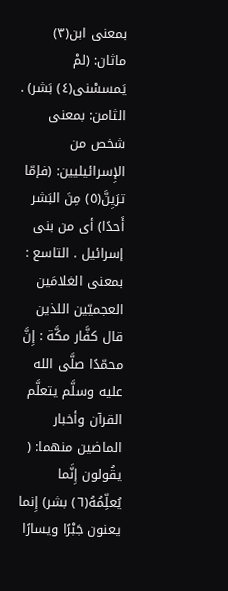بمعنى ابن(٣) ماثان: (لمْ يَمسسْنى(٤) بَشر) . الثامن: بمعنى شخص من الإِسرائيليين: (فإمّا ترَيِنَّ(٥) مِنَ البَشر أَحدًا) أى من بنى إسرائيل . التاسع : بمعنى الغلامَين العجميّين اللذين قال كفَّار مكَّة : إِنَّ محمّدًا صلَّى الله عليه وسلَّم يتعلَّم القرآن وأخبار الماضين منهما: ( يقُولون إِنَّما يُعلِّمُهُ(٦) بشر) إِنما يعنون جَبْرًا ويسارًا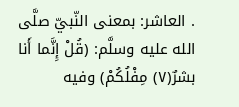. العاشر: بمعنى النّبيّ صلَّى الله عليه وسلَّم: (قُلْ إِنَّما أَنا بشرٌ(٧) مِفْلُكُمْ) وفيه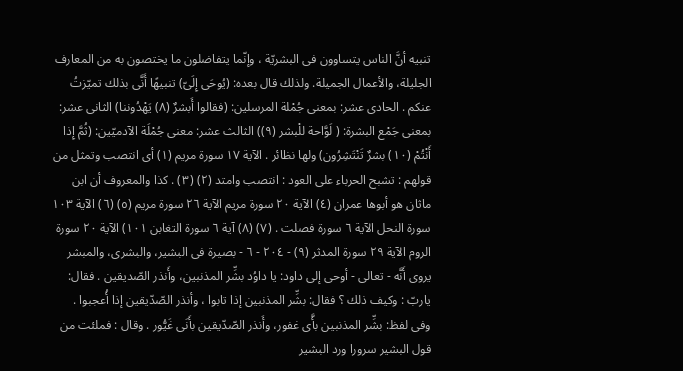تنبيه أنَّ الناس يتساوون فى البشريّة ، وإنّما يتفاضلون ما يختصون به من المعارف الجليلة، والأعمال الجميلة. ولذلك قال بعده: (يُوحَى إِلَىّ) تنبيهًا أَنَّى بذلك تميّزتُ عنكم . الحادى عشر: بمعنى جُمْلة المرسلين: (فقالوا أَبشرٌ (٨) يَهْدُوننا) الثانى عشر: بمعنى جَمْع البشرة: ( لَوَّاحة للْبشر (٩)) الثالث عشر: معنى جُمْلَة الآدميّين: (ثُمَّ إِذا أَنْتُمْ (١٠) بشرٌ تَنْتَشِرُون) ولها نظائر . الآية ١٧ سورة مريم (١) أى انتصب وتمثل من قولهم : تشبح الحرباء على العود : انتصب وامتد (٢) (٣) . كذا والمعروف أن ابن ماثان هو أبوها عمران (٤) الآية ٢٠ سورة مريم الآية ٢٦ سورة مريم (٥) (٦) الآية ١٠٣ سورة النحل الآية ٦ سورة فصلت . (٧) (٨) آية ٦ سورة التغابن ١٠١) الآية ٢٠ سورة الروم الآية ٢٩ سورة المدثر (٩) - ٢٠٤ - ٦ - بصيرة فى البشير، والبشرى، والمبشر يروى أَنَّه - تعالى - أوحى إلى داود: يا داوُد بشِّر المذنبين، وأَنذر الصّديقين . فقال: ياربّ : وكيف ذلك ؟ فقال: بشِّر المذنبين إذا تابوا ، وأنذر الصّدّيقين إذا أُعجبوا . وفى لفظ: بشِّر المذنبين بأَّى غفور، وأَنذر الصّدّيقين بأَنَى غَيُّور . وقال : فملئت من قول البشير سرورا ورد البشير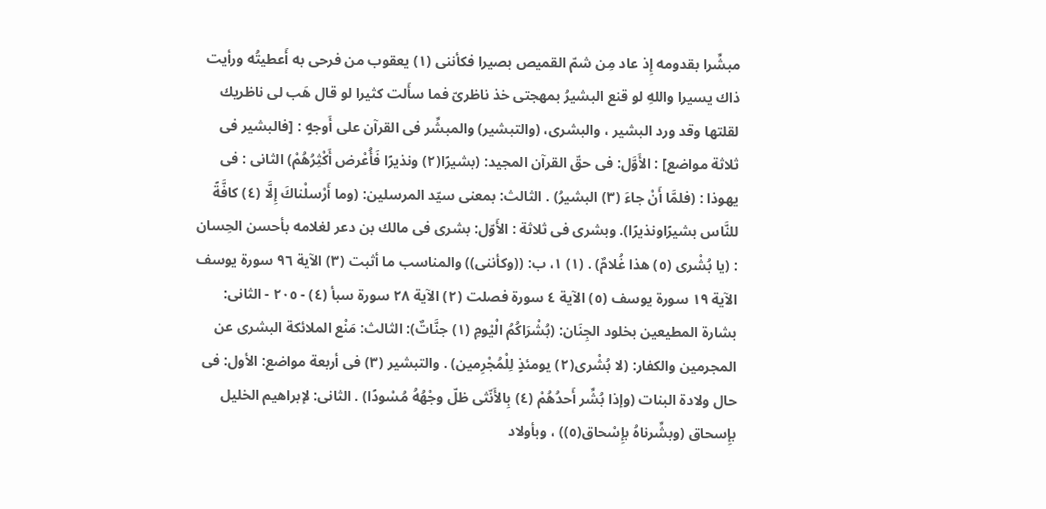مبشِّرا بقدومه إِذ عاد مِن شمّ القميص بصيرا فكأننى (١) يعقوب من فرحى به أَعطيتُه ورأيت ذاك يسيرا واللهِ لو قنع البشيرُ بمهجتى خذ ناظرىّ فما سأَلت كثيرا لو قال هَب لى ناظريك لقلتها وقد ورد البشير ، والبشرى، (والتبشير) والمبشِّر فى القرآن على أَوجهٍ : [فالبشير فى ثلاثة مواضع] : الأَوَّل: فى حقّ القرآن المجيد: (بشيرًا(٢) ونذيرًا فَأُعْرض أَكْثِرُهُمْ) الثانى : فى يهوذا : (فلمَّا أَنْ جاءَ (٣) البشيرُ) . الثالث: بمعنى سيّد المرسلين: (وما أَرْسلْناكَ إِلَّا (٤) كافَّةً للنَّاس بشيرًاونذيرًا). وبشرى فى ثلاثة : الأَوّل: بشرى فى مالك بن دعر لغلامه بأحسن الحِسان : (يا بُشْری (٥) هذا غُلامٌ) . (١) ١، ب: ((وكأننى)) والمناسب ما أثبت (٣) الآية ٩٦ سورة يوسف الآية ١٩ سورة يوسف (٥) الآية ٤ سورة فصلت (٢) الآية ٢٨ سورة سبأ (٤) - ٢٠٥ - الثانى: بشارة المطيعين بخلود الجِنَان: (بُشْرَاكُمُ الْيْومِ (١) جنَّاتٌ): الثالث: مَنْع الملائكة البشرى عن المجرمين والكفار: (لا بُشْرى(٢) يومئذٍ لِلْمُجْرِمين) . والتبشير (٣) فى أربعة مواضع: الأول: فى حال ولادة البنات (وإذا بُشِّر أَحدُهُمْ (٤) بِالأَنّثى ظلّ وجْهُهُ مُسْودًا) . الثانى: لإبراهيم الخليل بإِسحاق (وبشِّرناهُ بإِسْحاق(٥)) ، وبأولاد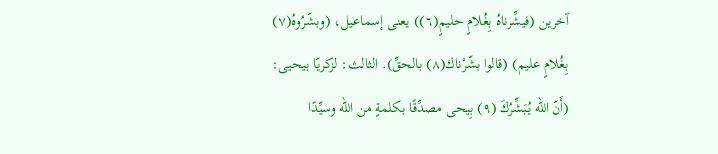آخرين (فيشِّرناهُ بِغُلامٍ حليمٍ(٦)) يعنى إسماعيل، (وبشّرُوهُ(٧) بِغُلامٍ عليم) (قالوا بشّرْناك(٨) بالحقِّ). الثالث: لزكريّا بيحيى: (أَنّ الله يُبَشِّرُكَ (٩) بِيحى مصدِّقًا بكلمةٍ من الله وسيِّدًا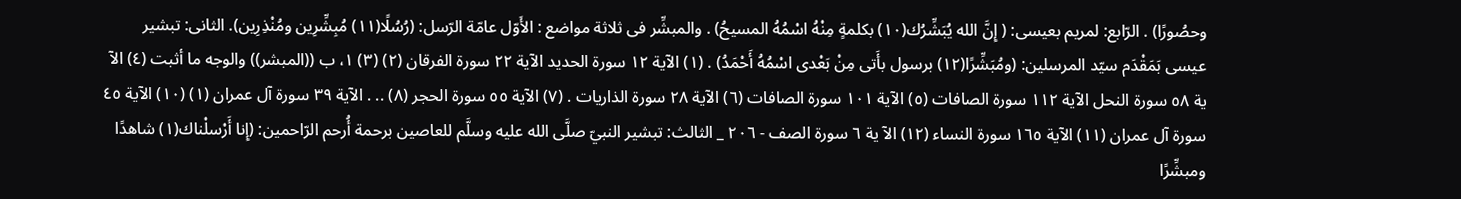وحصُورًا) . الرّابع: لمريم بعيسى: ( إِنَّ الله يُبَشِّرُك(١٠) بكلمةٍ مِنْهُ اسْمُهُ المسيحُ) . والمبشِّر فى ثلاثة مواضع : الأَوّل عامّة الرّسل: (رُسُلًا(١١) مُبِشِّرِين ومُنْذِرِين). الثانى: تبشير عيسى بَمَقْدَم سيّد المرسلين: (ومُبَشِّرًا(١٢) برسول بأَتى مِنْ بَعْدی اسْمُهُ أَحْمَدُ) . (١) الآية ١٢ سورة الحديد الآية ٢٢ سورة الفرقان (٢) (٣) ١، ب ((المبشر)) والوجه ما أثبت (٤) الآ ية ٥٨ سورة النحل الآية ١١٢ سورة الصافات (٥) الآية ١٠١ سورة الصافات (٦) الآية ٢٨ سورة الذاريات . (٧) الآية ٥٥ سورة الحجر (٨) .. . الآية ٣٩ سورة آل عمران (١) (١٠) الآية ٤٥ سورة آل عمران (١١) الآية ١٦٥ سورة النساء (١٢) الآ ية ٦ سورة الصف - ٢٠٦ _ الثالث: تبشير النبيّ صلَّى الله عليه وسلَّم للعاصين برحمة أُرحم الرّاحمين: (إِنا أَرْسلْناك(١) شاهدًا ومبشِّرًا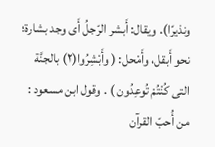ونذيرًا). ويقال: أَبشر الرّجلُ أَى وجد بشارة؛ نحو أَبقل، وأَمْحل: ( وأَبْشِرُوا(٢) بالجنَّة التى كُنْتُمْ تُوعِدُون ) . وقول ابن مسعود : من أُحبّ القرآن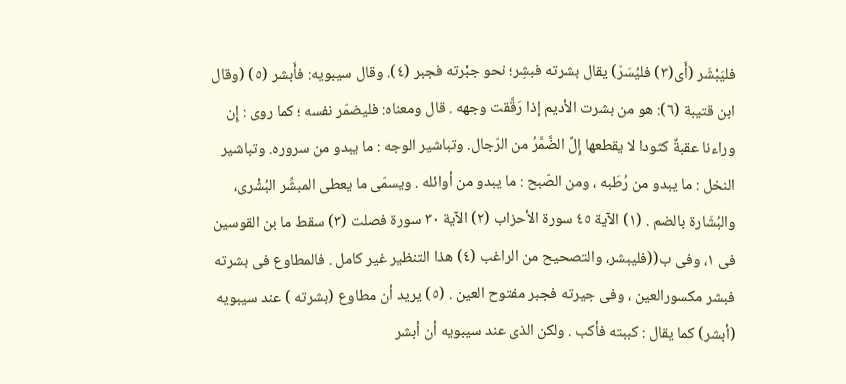فليَبْشَر (أَى(٣) فليُسَرّ) يقال بشرته فبشِر؛ نحو جبْرته فجبر (٤). وقال سيبويه: فأَبشر (٥) (وقال ابن قتيبة (٦): هو من بشرت الأديم إذا رَقَّقت وجهه . قال ومعناه: فليضمّر نفسه ؛ كما روى : إِن وراءنا عقبةٌ كثودا لا يقطعها إِلَّ الضَّمَّرُ من الرّجال. وتباشير الوجه : ما يبدو من سروره. وتباشير النخل : ما يبدو من رُطَبه ، ومن الصّبح : ما يبدو من أوائله . ويسمّى ما يعطى المبشِّر البُشْرى، والبُشَارة بالضم . (١) الآية ٤٥ سورة الأحزاب (٢) الآية ٣٠ سورة فصلت (٣) سقط ما بن القوسين فى ١، وفى ب((فليبشر، والتصحيح من الراغب (٤) هذا التنظير غير كامل . فالمطاوع فى بشرته فبشر مكسورالعين ، وفى جيرته فجبر مفتوح العين . (٥) يريد أن مطاوع (بشرته ) عند سيبويه (أبشر) كما يقال : كببته فأكب . ولكن الذى عند سيبويه أن أبشر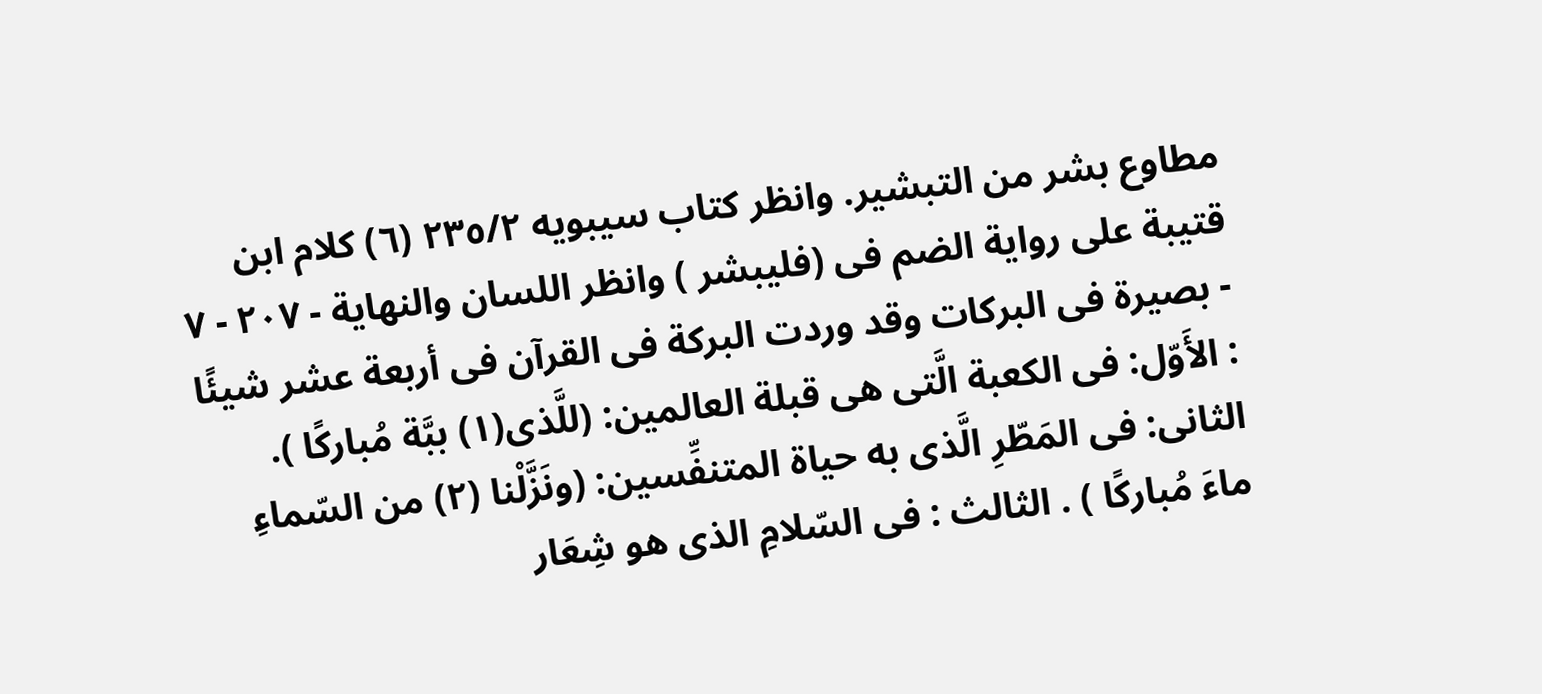مطاوع بشر من التبشير. وانظر كتاب سيبويه ٢٣٥/٢ (٦) كلام ابن قتيبة على رواية الضم فى (فليبشر ) وانظر اللسان والنهاية - ٢٠٧ - ٧ - بصيرة فى البركات وقد وردت البركة فى القرآن فى أربعة عشر شيئًا : الأَوّل: فى الكعبة الَّتى هى قبلة العالمين: (للَّذى(١) ببَّة مُباركًا ). الثانى: فى المَطّرِ الَّذى به حياة المتنفِّسين: (ونَزَّلْنا (٢) من السّماءِ ماءَ مُباركًا ) . الثالث : فى السّلامِ الذى هو شِعَار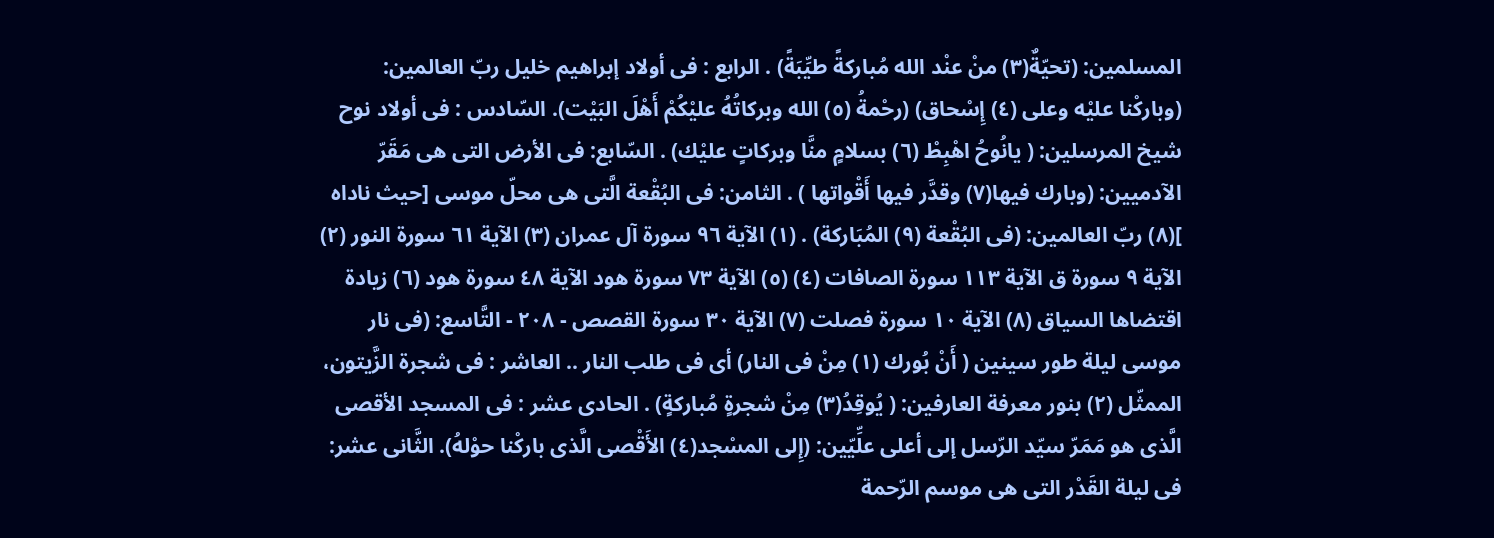المسلمين: (تحيّةٌ(٣) منْ عنْد الله مُباركةً طيِّبَةً) . الرابع : فى أولاد إبراهيم خليل ربّ العالمين: (وباركْنا عليْه وعلى (٤) إِسْحاق) (رحْمةُ (٥) الله وبركاتُهُ عليْكُمْ أَهْلَ البَيْت). السّادس : فى أولاد نوح شيخ المرسلين: ( يانُوحُ اهْبِطْ (٦) بسلامٍ منَّا وبركاتٍ عليْك) . السّابع: فى الأرض التى هى مَقَرّ الآدميين: (وبارك فيها(٧) وقدَّر فيها أَقْواتها ) . الثامن: فى البُقْعة الَّتى هى محلّ موسى [حيث ناداه ](٨) ربّ العالمين: (فى البُقْعة (٩) المُبَاركة) . (١) الآية ٩٦ سورة آل عمران (٣) الآية ٦١ سورة النور (٢) الآية ٩ سورة ق الآية ١١٣ سورة الصافات (٤) (٥) الآية ٧٣ سورة هود الآية ٤٨ سورة هود (٦) زيادة اقتضاها السياق (٨) الآية ١٠ سورة فصلت (٧) الآية ٣٠ سورة القصص - ٢٠٨ - التَّاسع: (فى نار موسى ليلة طور سينين ( أَنْ بُورك (١) مِنْ فى النار) أى فی طلب النار .. العاشر : فى شجرة الزَّيتون، الممثّل (٢) بنور معرفة العارفين: ( يُوقِدُ(٣) مِنْ شجرةٍ مُباركةٍ) . الحادى عشر : فى المسجد الأقصى الَّذى هو مَمَرّ سيّد الرّسل إلى أعلى علِّيّين: (إِلى المسْجد(٤) الأَقْصى الَّذى باركْنا حوْلهُ). الثَّانى عشر: فى ليلة القَدْر التى هى موسم الرّحمة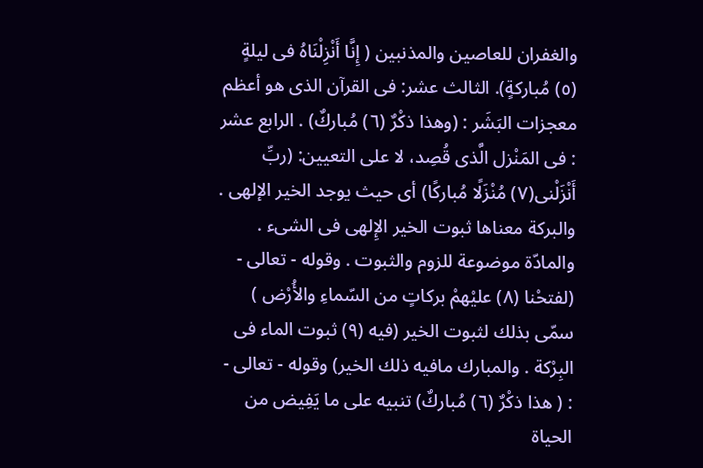والغفران للعاصين والمذنبين ( إِنَّا أَنْزِلْنَاهُ فى ليلةٍ (٥) مُباركةٍ). الثالث عشر: فى القرآن الذى هو أعظم معجزات البَشَر : (وهذا ذكْرٌ (٦) مُباركٌ) . الرابع عشر : فى المَنْزل الَّذى قُصِد، لا على التعيين: (ربِّ أَنْزَلْنى(٧) مُنْزَلًا مُباركًا) أى حيث يوجد الخير الإلهى . والبركة معناها ثبوت الخير الإِلهى فى الشىء . والمادّة موضوعة للزوم والثبوت . وقوله - تعالى - (لفتحْنا (٨) عليْهمْ بركاتٍ من السّماءِ والأُرْض ) سمّى بذلك لثبوت الخير (فيه (٩) ثبوت الماء فى البِرْكة . والمبارك مافيه ذلك الخير) وقوله - تعالى - : ( هذا ذكْرٌ (٦) مُباركٌ) تنبيه على ما يَفِيض من الحياة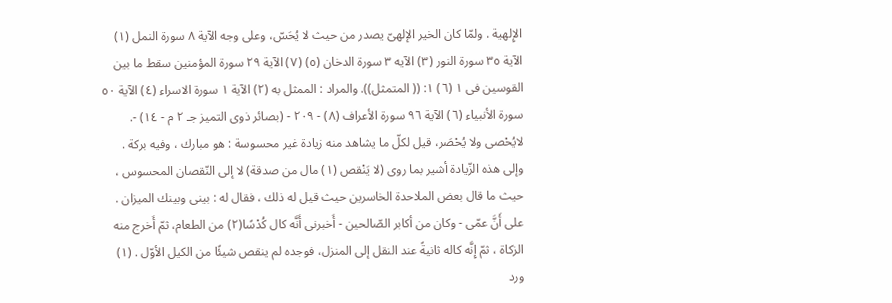الإِلهية . ولمّا كان الخير الإلهىّ يصدر من حيث لا يُحَسّ، وعلى وجه الآية ٨ سورة النمل (١) الآية ٣٥ سورة النور (٣) الآيه ٣ سورة الدخان (٥) (٧) الآية ٢٩ سورة المؤمنين سقط ما بين القوسين فى ١ (٦) ١: (( المتمثل)). والمراد : الممثل به (٢) الآية ١ سورة الاسراء (٤) الآية ٥٠ سورة الأنبياء (٦) الآية ٩٦ سورة الأعراف (٨) - ٢٠٩ - (بصائر ذوى التميز جـ ٢ م - ١٤) -. لايُحْصى ولا يُحْصَر، قيل لكلّ ما يشاهد منه زيادة غير محسوسة : هو مبارك ، وفيه بركة . وإلى هذه الزّيادة أشير بما روى (لا يَنْقص (١) مال من صدقة) لا إلى النّقصان المحسوس ، حيث ما قال بعض الملاحدة الخاسرين حيث قيل له ذلك ، فقال له : بينى وبينك الميزان . على أَنَّ عمّى - وكان من أكابر الصّالحين - أَخبرنى أَنَّه كال كُدْسًا(٢) من الطعام، ثمّ أَخرج منه الزكاة ، ثمّ إِنَّه كاله ثانيةً عند النقل إلى المنزل، فوجده لم ينقص شيئًا من الكيل الأوّل . (١) ورد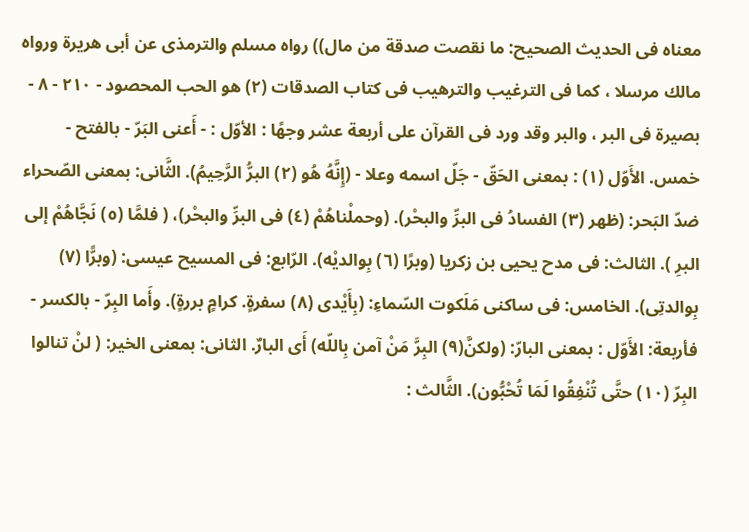معناه فى الحديث الصحيح: ما نقصت صدقة من مال)) رواه مسلم والترمذى عن أبى هريرة ورواه مالك مرسلا ، كما فى الترغيب والترهيب فى كتاب الصدقات (٢) هو الحب المحصود - ٢١٠ - ٨ - بصيرة فى البر ، والبر وقد ورد فى القرآن على أربعة عشر وجهًا : الأوّل : - أَعنى البَرّ - بالفتح - خمس. الأَوّل (١) : بمعنى الحَقّ - جَلّ اسمه وعلا - (إِنَّهُ هُو (٢) البرُّ الرَّحِيمُ). الثَّانى: بمعنى الصّحراء ضدّ البَحر: (ظهر (٣) الفسادُ فى البرِّ والبحْر). (وحملْناهُمْ (٤) فى البرِّ والبحْر)، ( فلمَّا (٥) نَجَّاهُمْ إلى البرِ ). الثالث: فى مدح يحيى بن زكريا (وبرًا (٦) بِوالديْه). الرّابع: فى المسيح عيسى: (وبرًّا (٧) بِوالدتِى). الخامس: فى ساكنى مَلَكوت السّماءِ: (بِأَيْدى (٨) سفرةٍ. كرامٍ بررةٍ). وأَما البِرّ - بالكسر - فأربعة: الأَوّل : بمعنى البارّ: (ولكنَّ(٩) البِرَّ مَنْ آمن بِاللّه) أَى البارٌ. الثانى: بمعنى الخير: ( لنْ تنالوا البِرّ (١٠) حتَّى تُنْفِقُوا لَمَا تُحْبُّون). الثَّالث :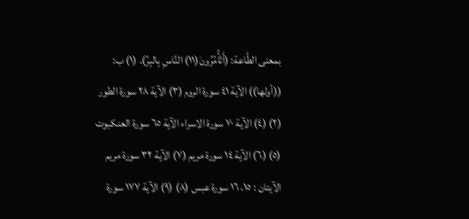بمعنى الطَّاعة: (أَتْأُمُرُونَ(١١) النَّاسِ بِالبِرِّ). (١) ب: ((أولها)) الآية ٤١ سورة الروم (٣) الآية ٢٨ سورة الطور (٢) (٤) الآية ٧٠ سورة الاسراء الآية ٦٥ سورة العنكبوت (٥) (٦) الآية ١٤ سورة مريم (٧) الآية ٣٢ سورة مريم الآيتان : ١٥، ١٦ سورة عبس (٨) (٩) الآية ١٧٧ سورة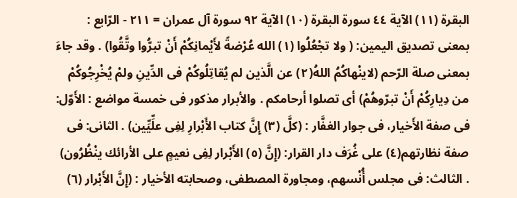البقرة (١١) الآية ٤٤ سورة البقرة (١٠) الآية ٩٢ سورة آل عمران = ٢١١ - الرّابع : بمعنى تصديق اليمين: ( ولا تجْعُلُوا (١) الله عُرْضةً لأَيْمانِكُمْ أَنْ تبرُّوا وتَّقُوا) . وقد جاءَ بمعنى صلة الرّحم (لاينْهاكُمُ اللهُ(٢) عن الَّذين لم يُقاتِلُوكُمْ فى الدِّينِ ولمْ يُخْرِجُوكُمْ من دِيارِكُمْ أَنْ تبرّوهُمْ) أى تصلوا أرحامكم . والأبرار مذكور فى خمسة مواضع : الأَوّل: فى صفة الأَخيار، فى جوار الغفَّار : (كلَّ (٣) إِنَّ كتاب الأَبْرارِ لِفِى علِّيِّين) . الثانى: فى صفة نظارتهم(٤) على غُرَف دار القرار: (إِنَّ (٥) الأَبْرار لِفِى نعيمٍ على الأرائك ينْظُرُون) . الثالث: فى مجلس أُنْسهم، ومجاورة المصطفى، وصحابته الأخيار : (إِنَّ الأَبْرار (٦)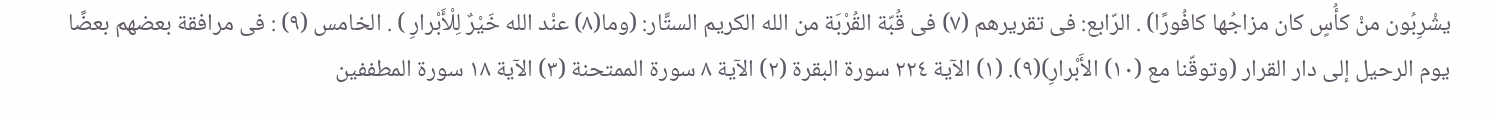يشْرِبُون منْ كأُسٍ كان مزاجُها كافُورًا) . الرّابع: فى تقريرهم (٧) فى قُبّة القُرْبَة من الله الكريم الستَّار: (وما(٨) عنْد الله خَيْرٌ لِلْأَبْرارِ ) . الخامس (٩) : فى مرافقة بعضهم بعضًا يوم الرحيل إلى دار القرار (وتوقّنا مع (١٠) الأَبْرارِ)(٩). (١) الآية ٢٢٤ سورة البقرة (٢) الآية ٨ سورة الممتحنة (٣) الآية ١٨ سورة المطففين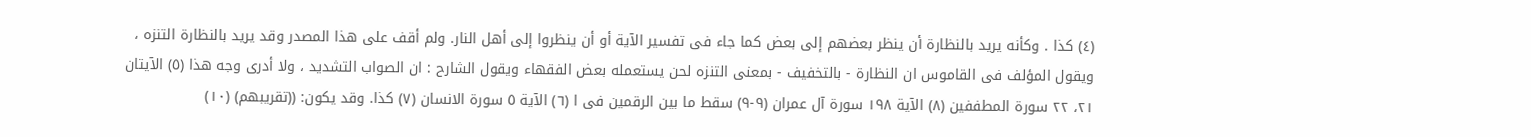(٤) كذا . وكأنه يريد بالنظارة أن ينظر بعضهم إلى بعض كما جاء فى تفسير الآية أو أن ينظروا إلى أهل النار. ولم أقف على هذا المصدر وقد يريد بالنظارة التنزه ، ويقول المؤلف فى القاموس ان النظارة - بالتخفيف - بمعنى التنزه لحن يستعمله بعض الفقهاء ويقول الشارح : ان الصواب التشديد ، ولا أدرى وجه هذا (٥) الآيتان ٢١، ٢٢ سورة المطففين (٨) الآية ١٩٨ سورة آل عمران (٩-٩) سقط ما بين الرقمين فى ا (٦) الآية ٥ سورة الانسان (٧) كذا. وقد يكون: ((تقريبهم) (١٠)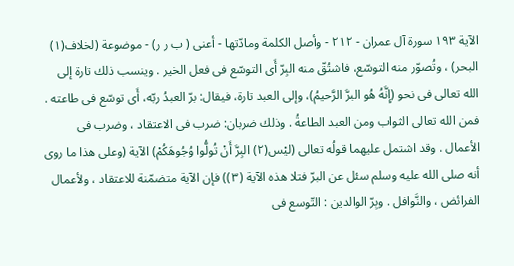الآية ١٩٣ سورة آل عمران - ٢١٢ - وأصل الكلمة ومادّتها - أعنى ( ب ر ر) - موضوعة (لخلاف(١) البحر) ، وتُصوّر منه التوسّع، فاشتُقّ منه البِرّ أَى التوسّع فى فعل الخير . وينسب ذلك تارة إلى الله تعالى فى نحو (إِنَّهُ هُو البرَّ الرَّحيمُ)، وإلى العبد تارة، فيقال: برّ العبدُ ربّه، أَى توسّع فى طاعته . فمن الله تعالى الثواب ومن العبد الطاعةُ . وذلك ضربان: ضرب فى الاعتقاد ، وضرب فى الأعمال . وقد اشتمل عليهما قولُه تعالى (ليْس(٢) البِرَّ أَنْ تُولُّوا وُجُوهَكُمْ) الآية (وعلى هذا ما روى أنه صلى الله عليه وسلم سئل عن البرّ فتلا هذه الآية (٣)) فإن الآية متضمّنة للاعتقاد ، ولأعمال الفرائض ، والنَّوافل . وبِرّ الوالدين : التّوسع فى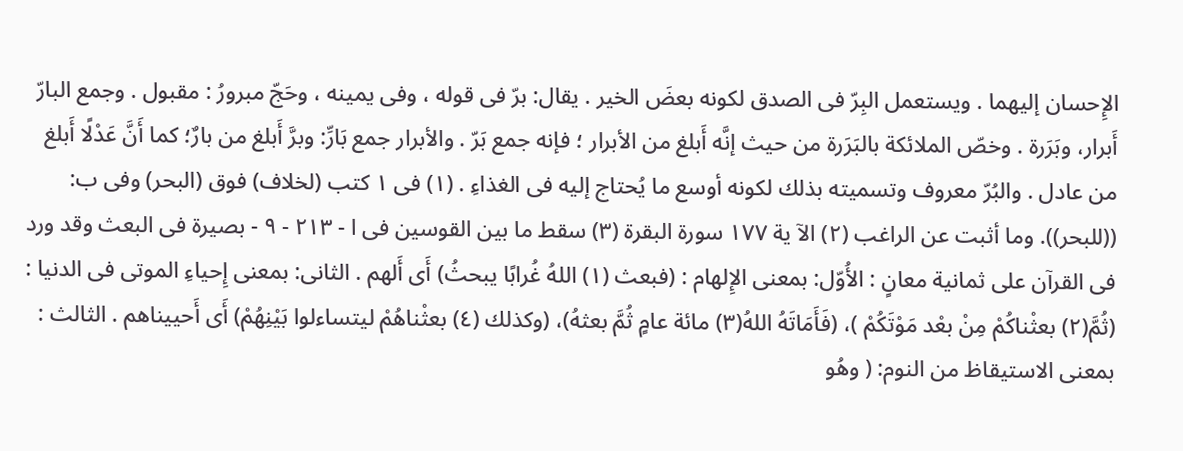الإِحسان إليهما . ويستعمل البِرّ فى الصدق لكونه بعضَ الخير . يقال: برّ فى قوله ، وفى يمينه ، وحَجّ مبرورُ : مقبول . وجمع البارّ أَبرار، وبَرَرة . وخصّ الملائكة بالبَرَرة من حيث إنَّه أَبلغ من الأبرار ؛ فإنه جمع بَرّ . والأبرار جمع بَارِّ: وبرَّ أَبلغ من بارٌ؛ كما أَنَّ عَدْلًا أَبلغ من عادل . والبُرّ معروف وتسميته بذلك لكونه أوسع ما يُحتاج إليه فى الغذاءِ . (١) فى ١ كتب (لخلاف) فوق (البحر) وفى ب: ((للبحر)). وما أثبت عن الراغب (٢) الآ ية ١٧٧ سورة البقرة (٣) سقط ما بين القوسين فى ا - ٢١٣ - ٩ - بصيرة فى البعث وقد ورد فى القرآن على ثمانية معانٍ : الأُوّل: بمعنى الإِلهام : (فبعث (١) اللهُ غُرابًا يبحثُ) أَى أَلهم . الثانى: بمعنى إِحياءِ الموتى فى الدنيا : (ثُمَّ(٢) بعثْناكُمْ مِنْ بعْد مَوْتَكُمْ )، (فَأَمَاتَهُ اللهُ(٣) مائة عامٍ ثُمَّ بعثهُ)، (وكذلك (٤) بعثْناهُمْ ليتساءلوا بَيْنِهُمْ) أَى أَحييناهم . الثالث : بمعنى الاستيقاظ من النوم: ( وهُو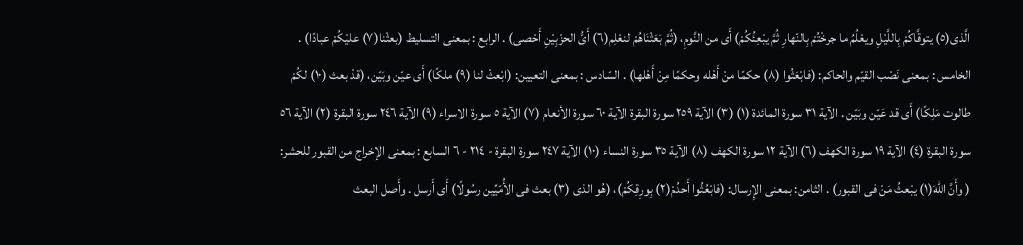الَّذى(٥) يتوقَّاكُمْ بِاللَّيْلِ ويعْلُمُ ما جرخْتُمْ بِالنّهارِ ثُمَّ يبْعِئُكُمْ) أَى من النَّومِ، (ثُمَّ بَعَثْنَاهُمْ لنعْلِم(٦) أَىُّ الحزْبِيْنِ أَحْصى) . الرابع : بمعنى التسليط (بعثْنا(٧) عليْكُمْ عبادًا) . الخامس : بمعنى نَصْب القيّم والحاكم: (فابْعَثُوا (٨) حكمًا منْ أَهْله وحكمًا مِنْ أَهْلها) . السّادس : بمعنى التعيين: (ابْعثْ لنا (٩) ملكًا) أَى عيّن وبَيّن، (قدْ بعث (١٠) لكُمْ طالوت مَلِكًا) أَى قد عَيّن وبَيّن . الآية ٣١ سورة المائدة (١) (٣) الآية ٢٥٩ سورة البقرة الآية ٦٠ سورة الأنعام (٧) الآية ٥ سورة الاسراء (٩) الآية ٢٤٦ سورة البقرة (٢) الآية ٥٦ سورة البقرة (٤) الآية ١٩ سورة الكهف (٦) الآية ١٢ سورة الكهف (٨) الآية ٣٥ سورة النساء (١٠) الآية ٢٤٧ سورة البقرة - ٢١٤ - ٦ السابع : بمعنى الإخراج من القبور للحشر: ( وأَنَّ اللهَ(١) يبْعثُ مَنْ فى القبور) . الثامن: بمعنى الإِرسال: (فابْعُثُوا أَحدُمْ(٢) بِورِقِكُمْ)، (هُو الذى (٣) بعث فى الأُمّيِّين رسُولًا) أَى أَرسل . وأَصل البعث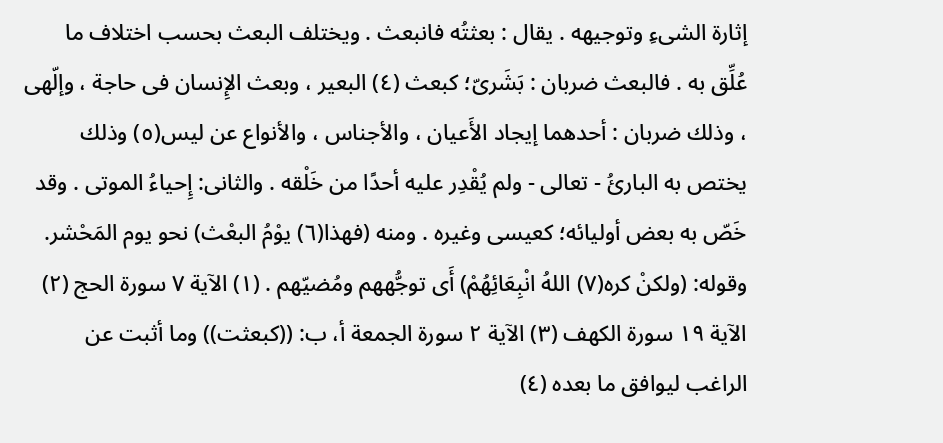إثارة الشىءِ وتوجيهه . يقال : بعثتُه فانبعث . ويختلف البعث بحسب اختلاف ما عُلِّق به . فالبعث ضربان : بَشَرىّ؛ كبعث (٤) البعير ، وبعث الإِنسان فى حاجة ، وإلّهى ، وذلك ضربان : أحدهما إيجاد الأَعيان ، والأجناس ، والأنواع عن ليس(٥) وذلك يختص به البارئُ - تعالى - ولم يُقْدِر عليه أحدًا من خَلْقه . والثانى: إِحياءُ الموتى . وقد خَصّ به بعض أوليائه؛ كعيسى وغيره . ومنه (فهذا(٦) يوْمُ البعْث) نحو يوم المَحْشر. وقوله: (ولكنْ كره(٧) اللهُ انْبِعَائِهُمْ) أَى توجُّههم ومُضيّهم . (١) الآية ٧ سورة الحج (٢) الآية ١٩ سورة الكهف (٣) الآية ٢ سورة الجمعة أ، ب: ((كبعثت)) وما أثبت عن الراغب ليوافق ما بعده (٤)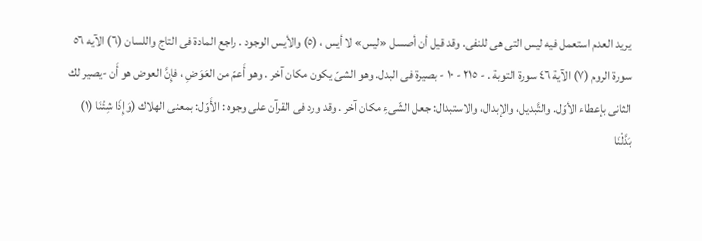يريد العدم استعمل فيه ليس التی ھی للنفى. وقد قيل أن أصسل «ليس» لا أيس ، (٥) والأيس الوجود . راجع المادة فى التاج واللسان (٦) الآيه ٥٦ سورة الروم (٧) الآية ٤٦ سورة التوبة . - ٢١٥ - ١٠ - بصيرة فى البدل. وهو الشىّ يكون مكان آخر . وهو أَعمّ من العَوَضِ ، فإِنَّ العوض هو أَن -يصير لك الثانى بإعطاء الأوّل. والتَّبديل، والإبدال، والاستبدال: جعل الشّىءِ مكان آخر . وقد ورد فى القرآن على وجوه : الأَوّل: بمعنى الهلاك (وَإِذَا شِئْنَا (١) بَدَّلْنَا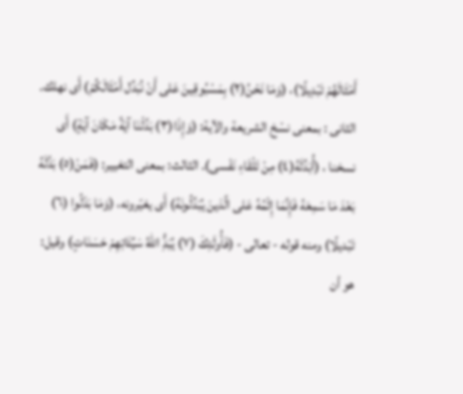أَمْثَالَهُمْ تَبْدِيلًا)، (وَمَا نَحْنُ(٢) بِمَسْبُوقِينَ عَلى أَنْ نُبَدِّل أَمْثَالَكُمْ) أَى نهلك. الثانى : بمعنى نسْخ الشريعة والآية: (وَإِذَا(٣) بَدَّلْنَا آيَةً مَكَانَ آيَةٍ) أَى نسخنا ، (أُبَدِّلَهُ(٤) مِنْ تَلْقَاءِ نَفْسی). الثالث: بمعنى التغيير: (فَمَنْ(٥) بَدَّلَهُ بَعْدَ مَا سَمِعَهُ فَإِنَّمَا إِثْمُهُ عَلى الَّذينَ يُبَدِّلُونَهُ) أَى يغيّرونه، (وَمَا بَدّلُوا (٦) تَبْديلًا) ومنه قوله - تعالى - (فَأُولَئِكَ (٧) يُبَدُِّ اللهُ سَيِّئَاتِهِمْ حَسَنَاتٍ) وقيل: هو أن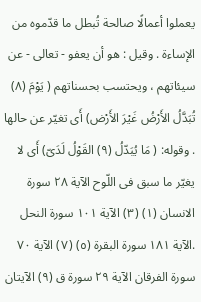يعملوا أعمالًا صالحة تُبطل ما قدّموه من الإساءة . وقيل : هو أن يعفو - تعالى - عن سيئاتهم ، ويحتسب بحسناتهم ( يَوْمَ (٨) تُبَدَّلُ الأَرْضُ غَيْرَ الأَرْض) أَى تغيّر عن حالها . وقوله: ( مَا يُبَدّلُ (٩) القَوْلُ لَدَىّ) أَى لا يغيّر ما سبق فى اللّوح الآية ٢٨ سورة الانسان (١) (٣) الآية ١٠١ سورة النحل .الآية ١٨١ سورة البقرة (٥) (٧) الآية ٧٠ سورة الفرقان الآية ٢٩ سورة ق (٩) الآيتان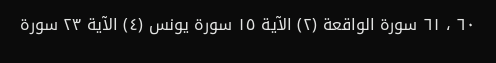٦٠ ، ٦١ سورة الواقعة (٢) الآية ١٥ سورة يونس (٤) الآية ٢٣ سورة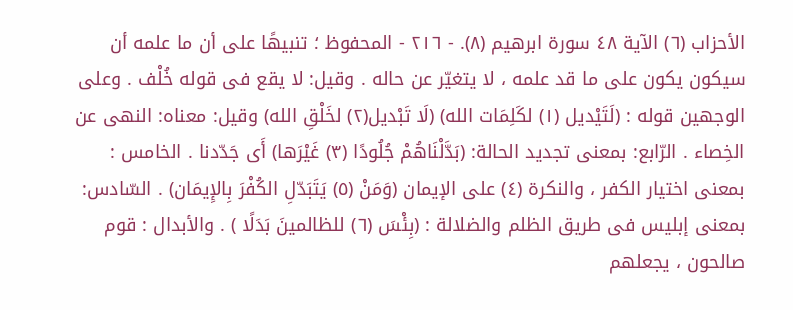الأحزاب (٦) الآية ٤٨ سورة ابرهيم (٨). - ٢١٦ - المحفوظ ؛ تنبيهًا على أن ما علمه أن سيكون يكون على ما قد علمه ، لا يتغيّر عن حاله . وقيل: لا يقع فى قوله خُلْف . وعلى الوجهين قوله : (لَتَيْديل (١) لكَلِمَات الله) (لَا تَبْديل(٢) لخَلْقِ الله) وقيل: معناه: النهى عن الخِصاء . الرّابع: بمعنى تجديد الحالة: (بَدَّلْنَاهُمْ جُلُودًا (٣) غَيْرَها) أَى جَدّدنا . الخامس : بمعنى اختيار الكفر ، والنكرة (٤) على الإيمان (وَمَنْ (٥) يَتَبَدّلِ الكُفْرَ بِالإِيمَان) . السّادس: بمعنى إبليس فى طريق الظلم والضلالة : (بِئْسَ (٦) للظالمينَ بَدَلًا ) . والأبدال : قوم صالحون ، يجعلهم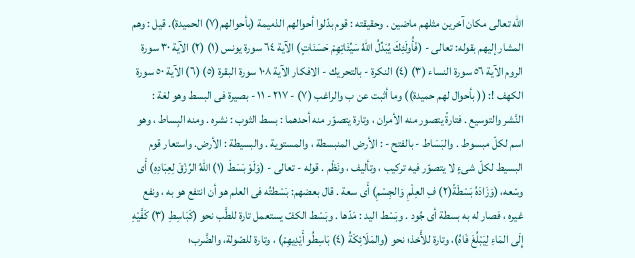الله تعالى مكان آخرين مثلهم ماضين . وحقيقته : قوم بدّلوا أحوالهم الذميمة (بأحوالهم(٧) الحميدة). قيل : وهم المشار إليهم بقوله: تعالى - (فَأُولَئِكَ يُبَدِّلُ اللهُ سَيِّئَاتِهِمْ حَسَنَاتٍ) الآية ٦٤ سورة يونس (١) (٢) الآية ٣٠ سورة الروم الآية ٥٦ سورة النساء (٣) (٤) النكرة - بالتحريك - الافكار الآية ١٠٨ سورة البقرة (٥) (٦) الآية ٥٠ سورة الكهف !: (( بأحوال لهم حميدة)) وما أثبت عن ب والراغب (٧) - ٢١٧ - ١١ - بصيرة فى البسط وهو لغة : النَّشر والتوسيع . فتارةً يتصور منه الأمران ، وتارة يتصوّر منه أحدهما : بسط الثوب : نشره . ومنه البِساط ، وهو اسم لكلّ مبسوط . والبَسَاط - بالفتح - : الأرض المنبسطة ، والمستوية . والبسيطة : الأرض. واستعار قوم البسيط لكلّ شىءٍ لا يتصوّر فيه تركيب ، وتأليف ، ونَظْم . قوله - تعالى - (وَلَوْ بَسَطَ (١) اللهُ الرِّزْقَ لِعِبَادِهِ) أَى وسّعه، (وَزَادَهُ بَسْطَةً(٢) فِ العِلْمِ وَالجِسْمِ) أَى سعة . قال بعضهم: بَسْطتُه فى العلم هو أن انتفع هو به ، ونفع غيره ، فصار له به بسطة أى جُود . وبَسْط اليد : مَدّها . وبَسْط الكفّ يستعمل تارة للطَّب نحو (كَبَاسِطِ (٣) كَفَّيْهِ إِلَى المَاءِ لِيَبْلُغَ فَاهُ)، وتارة للأَّخذ؛ نحو (والمَلَائِكَةُ (٤) بَاسِطُو أَيْدِيهِمْ) ، وتارة للصّولة، والضَّرب؛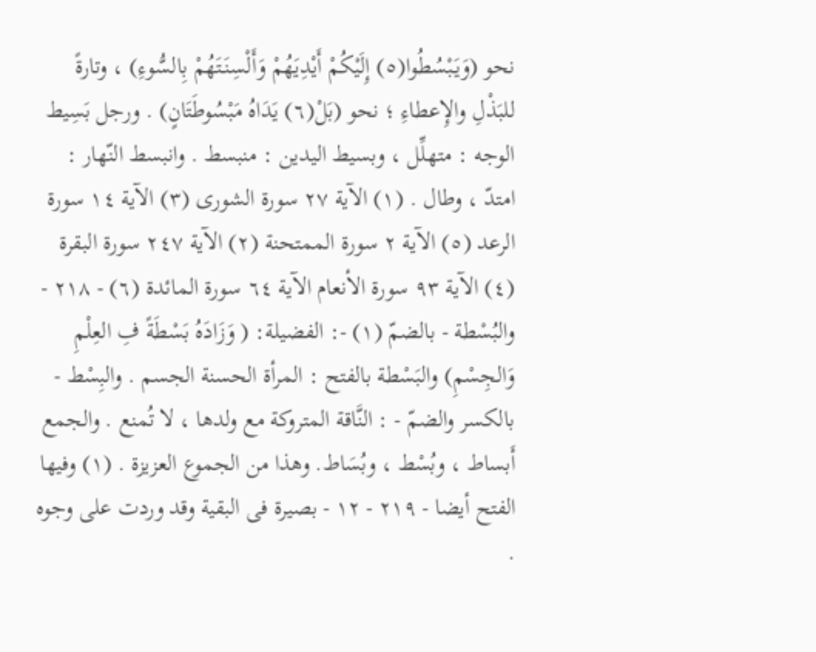نحو (وَيَبْسُطُوا(٥) إِلَيْكُمْ أَيْدِيَهُمْ وَأَلْسِنَتَهُمْ بِالسُّوءِ) ، وتارةً للبَذْلِ والإِعطاءِ ؛ نحو (بَلْ(٦) يَدَاهُ مَبْسُوطَتَانٍ) . ورجل بَسِيط الوجه : متهلِّل ، وبسيط اليدين : منبسط . وانبسط النّهار : امتدّ ، وطال . (١) الآية ٢٧ سورة الشورى (٣) الآية ١٤ سورة الرعد (٥) الآية ٢ سورة الممتحنة (٢) الآية ٢٤٧ سورة البقرة (٤) الآية ٩٣ سورة الأنعام الآية ٦٤ سورة المائدة (٦) - ٢١٨ - والبُسْطة - بالضمّ (١) -: الفضيلة: ( وَزَادَهُ بَسْطَةً فِ العِلْمِ وَالجِسْمِ) والبَسْطة بالفتح : المرأة الحسنة الجسم . والبِسْط - بالكسر والضمّ - : النَّاقة المتروكة مع ولدها ، لا تُمنع . والجمع أَبساط ، وبُسْط ، وبُسَاط. وهذا من الجموع العزيزة . (١) وفيها الفتح أيضا - ٢١٩ - ١٢ - بصيرة فى البقية وقد وردت على وجوه .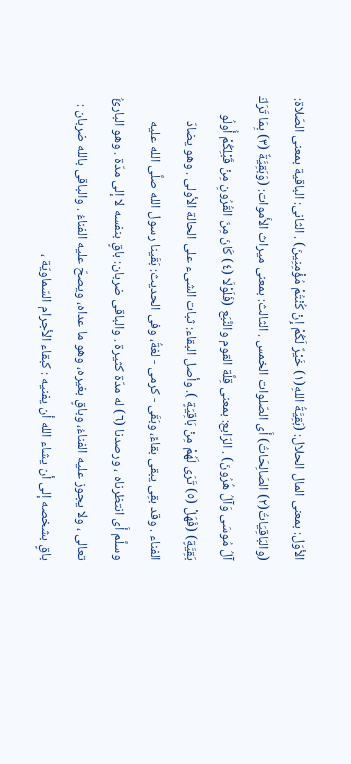الأوّل: بمعنى المال الحلال: (بَقِيَّةُ اللهِ(١) خَيْرٌ لَكُمْ إِنْ كُنْتُمْ مُؤْمِنِينَ) . الثانى: الباقية بمعنى الصّلاة: (والبَاقِيَاتُ(٢) الصَالِحَاتُ) أَى الصّلوات الخمس . الثالث: بمعنى ميراث الأَموات: (وَبَقِيَّةٌ (٣) بِمَا تَرَكَ آلُ مُوسَى وَآلُ هُرُونَ) . الرّابع: بمعنى قِلَّة القوم والنَّبَع (فَلَوْلَا (٤) كَانَ مِنَ القُرُونِ مِنْ قَبْلِكُمْ أُولُو بَقِيَّةٍ) (فَهَلْ (٥) تَرَى لَهُمْ مِنْ بَاقِيَةٍ ). وأصل البقاء: ثبات الشىء على الحالة الأولى . وهو يضادّ الفناء . وقد بقِى يبقى بقاءً، وبَقَى - كرمى - لغةُ، وفى الحديث: بَقَينا رسول الله صلَّى الله عليه وسلَّم أَى انتظرناه ، ورصدنا (٦) له مدّة كثيرة . والباقى ضربان: باقٍ بنفسه لا إلى مدّة . وهو البارئُّ تعالى ، ولا يجوز عليه الفناءُ، وباقٍ بغيره، وهو ما عداه، ويصحّ عليه الفناءُ . والباقى بالله ضربان : باقٍ بشخصه إلى أن يشاء الله أن يفنيه : كبقاء الأجرام السّماويّة ،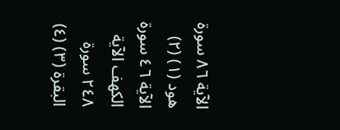الآية ٨٦ سورة هود (١) (٢) الآية ٤٦ سورة الكهف الآية ٢٤٨ سورة البقرة (٣) (٤)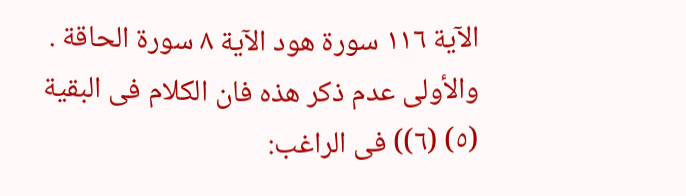الآية ١١٦ سورة هود الآية ٨ سورة الحاقة . والأولى عدم ذكر هذه فان الكلام فى البقية (٥) (٦)) فى الراغب: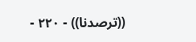((ترصدنا)) - ٢٢٠ -